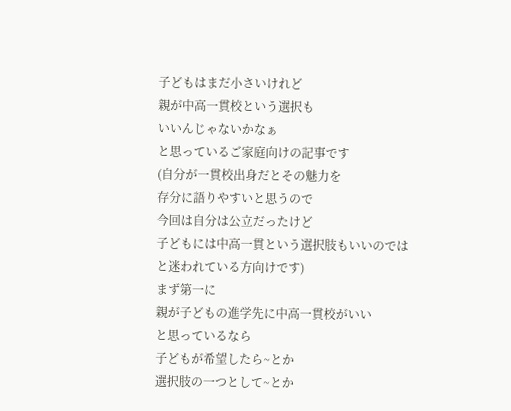子どもはまだ小さいけれど
親が中高一貫校という選択も
いいんじゃないかなぁ
と思っているご家庭向けの記事です
(自分が一貫校出身だとその魅力を
存分に語りやすいと思うので
今回は自分は公立だったけど
子どもには中高一貫という選択肢もいいのでは
と迷われている方向けです)
まず第一に
親が子どもの進学先に中高一貫校がいい
と思っているなら
子どもが希望したら~とか
選択肢の一つとして~とか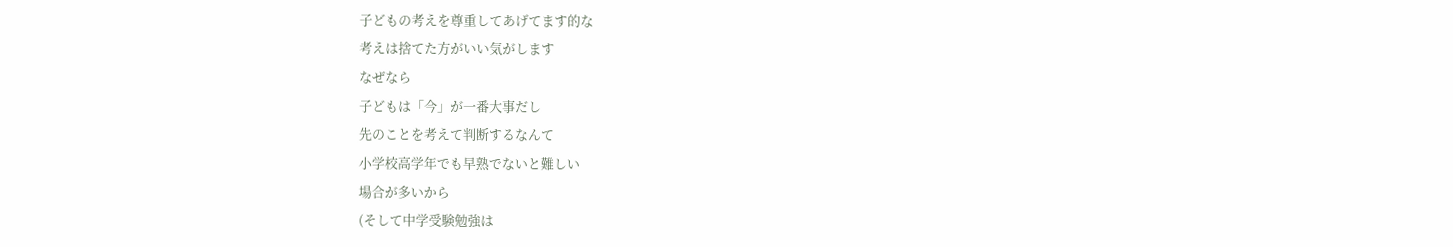子どもの考えを尊重してあげてます的な
考えは捨てた方がいい気がします
なぜなら
子どもは「今」が一番大事だし
先のことを考えて判断するなんて
小学校高学年でも早熟でないと難しい
場合が多いから
(そして中学受験勉強は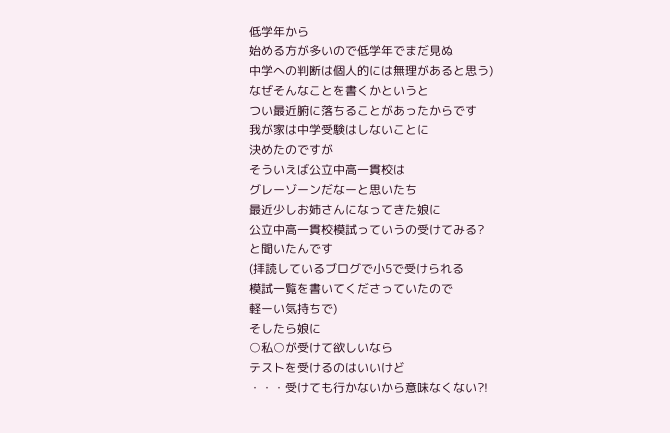低学年から
始める方が多いので低学年でまだ見ぬ
中学への判断は個人的には無理があると思う)
なぜそんなことを書くかというと
つい最近腑に落ちることがあったからです
我が家は中学受験はしないことに
決めたのですが
そういえば公立中高一貫校は
グレーゾーンだなーと思いたち
最近少しお姉さんになってきた娘に
公立中高一貫校模試っていうの受けてみる?
と聞いたんです
(拝読しているブログで小5で受けられる
模試一覧を書いてくださっていたので
軽ーい気持ちで)
そしたら娘に
○私○が受けて欲しいなら
テストを受けるのはいいけど
・・・受けても行かないから意味なくない?!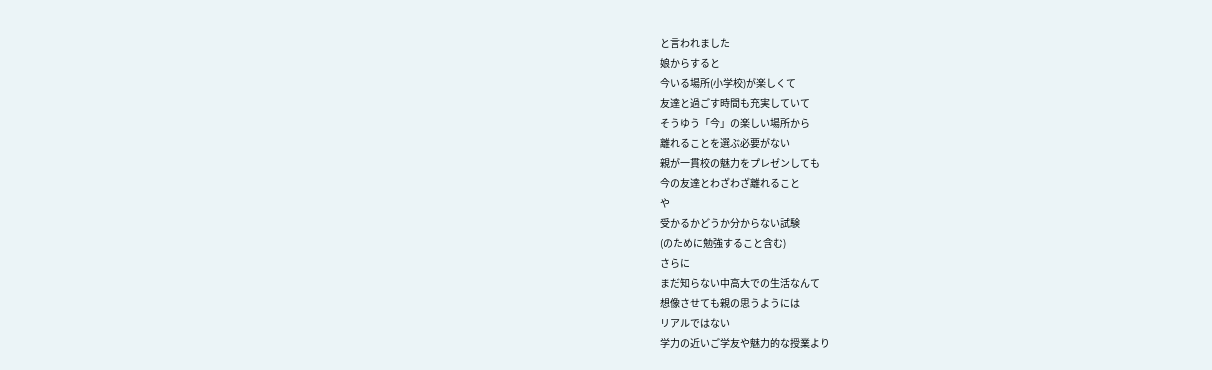と言われました
娘からすると
今いる場所(小学校)が楽しくて
友達と過ごす時間も充実していて
そうゆう「今」の楽しい場所から
離れることを選ぶ必要がない
親が一貫校の魅力をプレゼンしても
今の友達とわざわざ離れること
や
受かるかどうか分からない試験
(のために勉強すること含む)
さらに
まだ知らない中高大での生活なんて
想像させても親の思うようには
リアルではない
学力の近いご学友や魅力的な授業より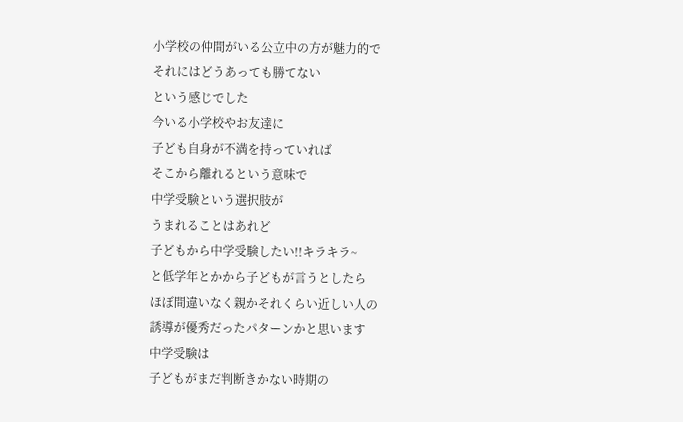小学校の仲間がいる公立中の方が魅力的で
それにはどうあっても勝てない
という感じでした
今いる小学校やお友達に
子ども自身が不満を持っていれば
そこから離れるという意味で
中学受験という選択肢が
うまれることはあれど
子どもから中学受験したい!!キラキラ~
と低学年とかから子どもが言うとしたら
ほぼ間違いなく親かそれくらい近しい人の
誘導が優秀だったパターンかと思います
中学受験は
子どもがまだ判断きかない時期の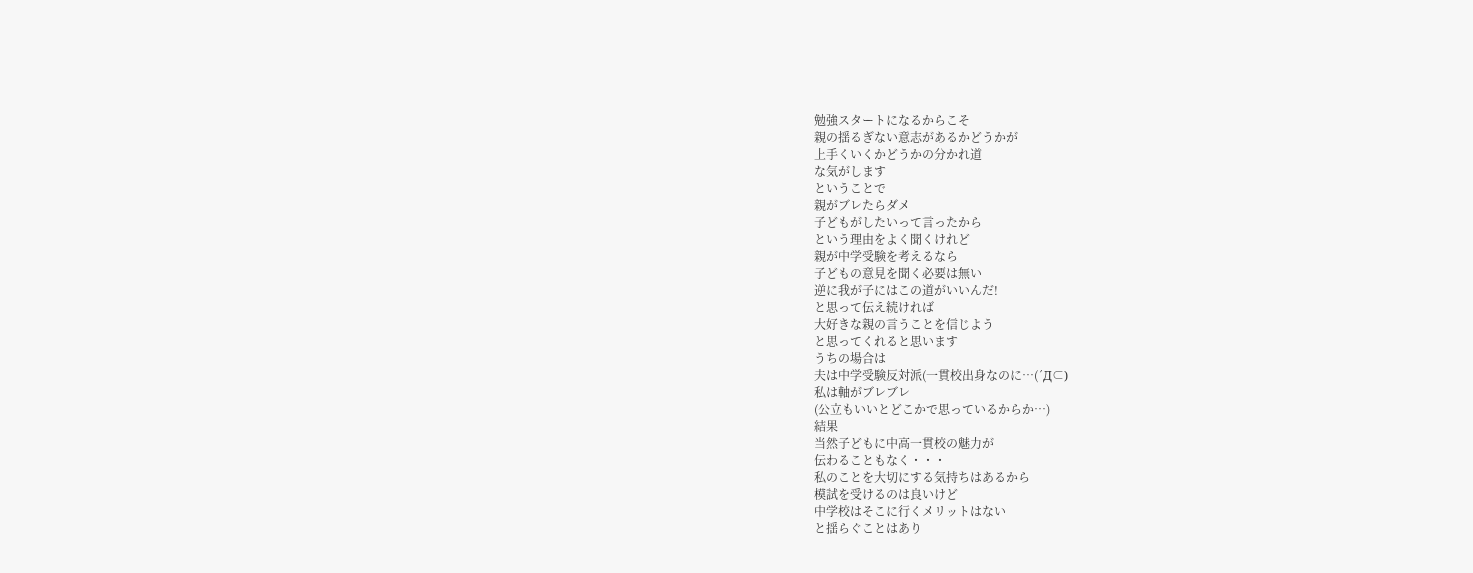勉強スタートになるからこそ
親の揺るぎない意志があるかどうかが
上手くいくかどうかの分かれ道
な気がします
ということで
親がブレたらダメ
子どもがしたいって言ったから
という理由をよく聞くけれど
親が中学受験を考えるなら
子どもの意見を聞く必要は無い
逆に我が子にはこの道がいいんだ!
と思って伝え続ければ
大好きな親の言うことを信じよう
と思ってくれると思います
うちの場合は
夫は中学受験反対派(一貫校出身なのに…(´Д⊂)
私は軸がブレブレ
(公立もいいとどこかで思っているからか…)
結果
当然子どもに中高一貫校の魅力が
伝わることもなく・・・
私のことを大切にする気持ちはあるから
模試を受けるのは良いけど
中学校はそこに行くメリットはない
と揺らぐことはあり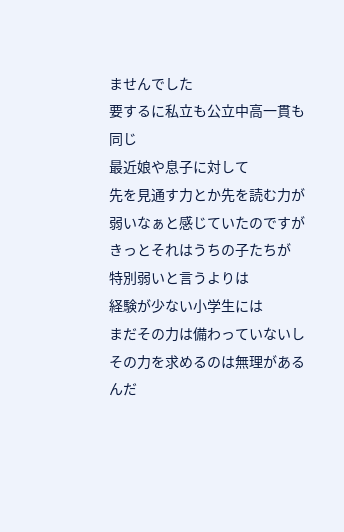ませんでした
要するに私立も公立中高一貫も同じ
最近娘や息子に対して
先を見通す力とか先を読む力が
弱いなぁと感じていたのですが
きっとそれはうちの子たちが
特別弱いと言うよりは
経験が少ない小学生には
まだその力は備わっていないし
その力を求めるのは無理があるんだ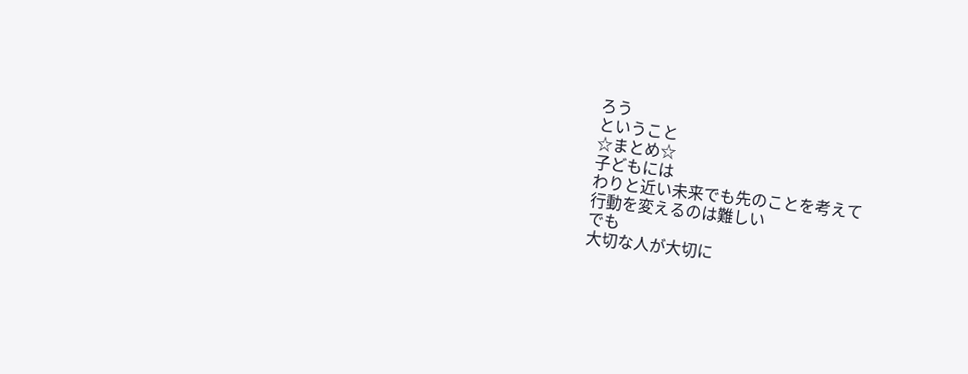ろう
ということ
☆まとめ☆
子どもには
わりと近い未来でも先のことを考えて
行動を変えるのは難しい
でも
大切な人が大切に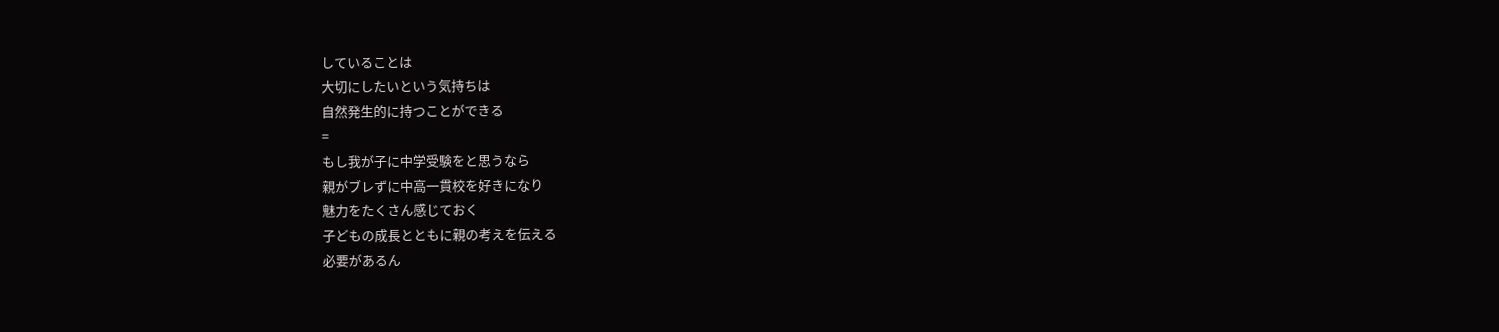していることは
大切にしたいという気持ちは
自然発生的に持つことができる
=
もし我が子に中学受験をと思うなら
親がブレずに中高一貫校を好きになり
魅力をたくさん感じておく
子どもの成長とともに親の考えを伝える
必要があるん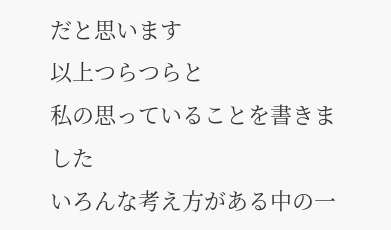だと思います
以上つらつらと
私の思っていることを書きました
いろんな考え方がある中の一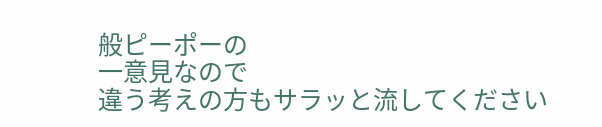般ピーポーの
一意見なので
違う考えの方もサラッと流してください